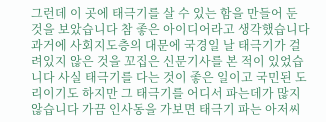그런데 이 곳에 태극기를 살 수 있는 함을 만들어 둔 것을 보았습니다 참 좋은 아이디어라고 생각했습니다 과거에 사회지도층의 대문에 국경일 날 태극기가 걸려있지 않은 것을 꼬집은 신문기사를 본 적이 있었습니다 사실 태극기를 다는 것이 좋은 일이고 국민된 도리이기도 하지만 그 태극기를 어디서 파는데가 많지 않습니다 가끔 인사동을 가보면 태극기 파는 아저씨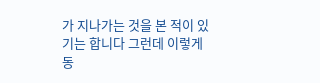가 지나가는 것을 본 적이 있기는 합니다 그런데 이렇게 동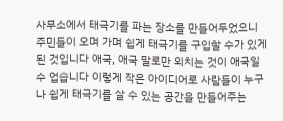사무소에서 태극기를 파는 장소를 만들어두었으니 주민들이 오며 가며 쉽게 태극기를 구입할 수가 있게 된 것입니다 애국, 애국 말로만 외치는 것이 애국일 수 업습니다 이렇게 작은 아이디어로 사람들이 누구나 쉽게 태극기를 살 수 있는 공간을 만들어주는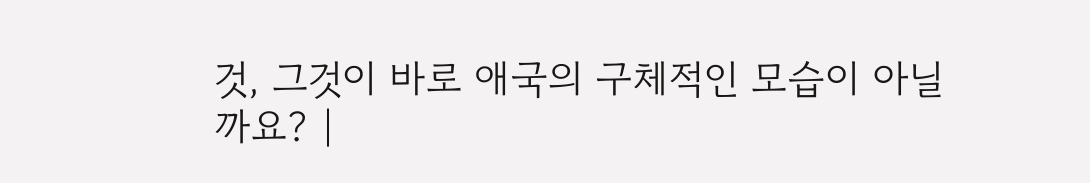것, 그것이 바로 애국의 구체적인 모습이 아닐까요? |